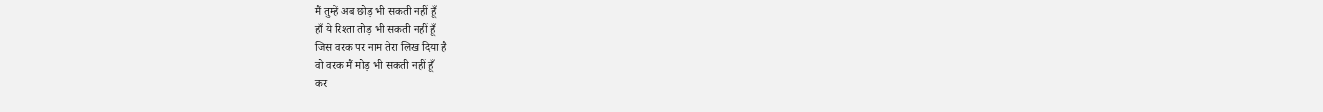मैं तुम्हें अब छोड़ भी सकती नहीं हूँ
हाँ ये रिश्ता तोड़ भी सकती नहीं हूँ
जिस वरक पर नाम तेरा लिख दिया है
वो वरक मैं मोड़ भी सकती नहीं हूँ
कर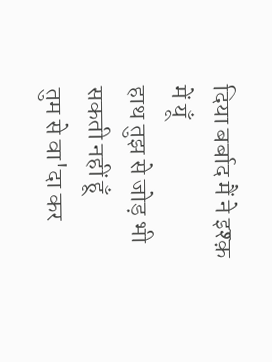दिया बर्बाद मैं ने इश्क़ में यूँ
हाथ तुझ से जोड़ भी सकती नहीं हूँ
तुम से वा'दा कर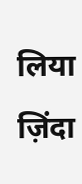लिया ज़िंदा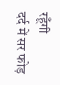रहूँगी
दर्द में सर फोड़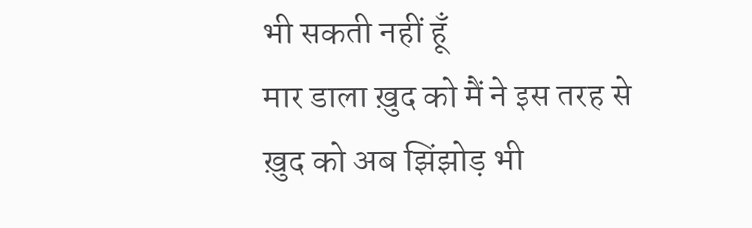भी सकती नहीं हूँ
मार डाला ख़ुद को मैं ने इस तरह से
ख़ुद को अब झिंझोड़ भी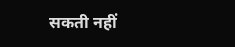सकती नहीं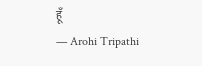हूँ
— Arohi Tripathi